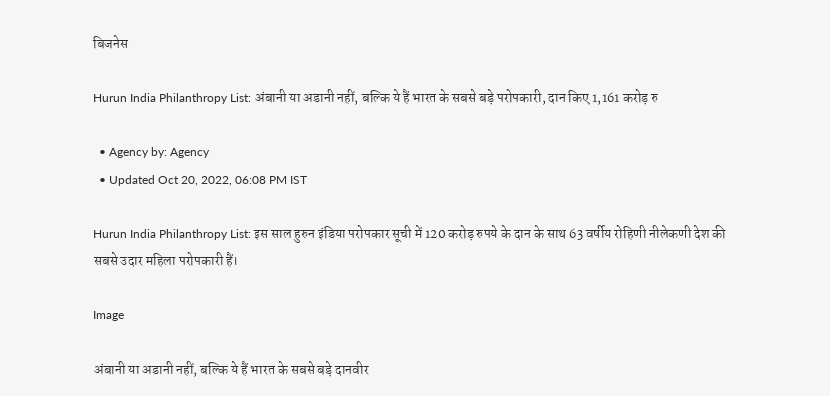बिजनेस

Hurun India Philanthropy List: अंबानी या अडानी नहीं, बल्कि ये हैं भारत के सबसे बड़े परोपकारी, दान किए 1,161 करोड़ रु

  • Agency by: Agency
  • Updated Oct 20, 2022, 06:08 PM IST

Hurun India Philanthropy List: इस साल हुरुन इंडिया परोपकार सूची में 120 करोड़ रुपये के दान के साथ 63 वर्षीय रोहिणी नीलेकणी देश की सबसे उदार महिला परोपकारी हैं।

Image

अंबानी या अडानी नहीं, बल्कि ये हैं भारत के सबसे बड़े दानवीर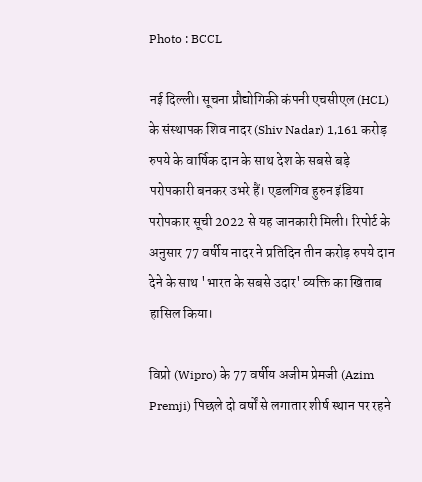Photo : BCCL

नई दिल्ली। सूचना प्रौद्योगिकी कंपनी एचसीएल (HCL) के संस्थापक शिव नादर (Shiv Nadar) 1,161 करोड़ रुपये के वार्षिक दान के साथ देश के सबसे बड़े परोपकारी बनकर उभरे हैं। एडलगिव हुरुन इंडिया परोपकार सूची 2022 से यह जानकारी मिली। रिपोर्ट के अनुसार 77 वर्षीय नादर ने प्रतिदिन तीन करोड़ रुपये दान देने के साथ 'भारत के सबसे उदार' व्यक्ति का खिताब हासिल किया।

विप्रो (Wipro) के 77 वर्षीय अजीम प्रेमजी (Azim Premji) पिछले दो वर्षों से लगातार शीर्ष स्थान पर रहने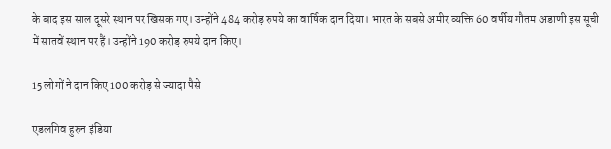के बाद इस साल दूसरे स्थान पर खिसक गए। उन्होंने 484 करोड़ रुपये का वार्षिक दान दिया। भारत के सबसे अमीर व्यक्ति 60 वर्षीय गौतम अडाणी इस सूची में सातवें स्थान पर हैं। उन्होंने 190 करोड़ रुपये दान किए।

15 लोगों ने दान किए 100 करोड़ से ज्यादा पैसे

एडलगिव हुरुन इंडिया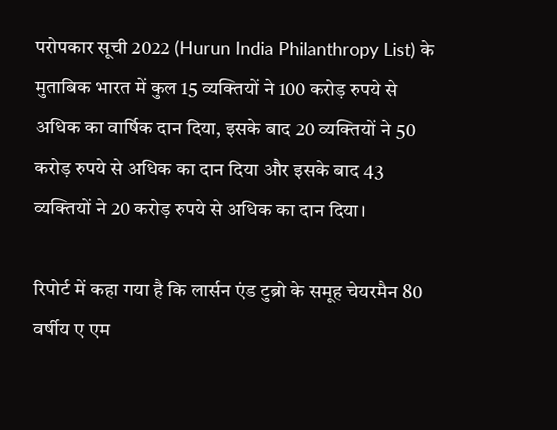परोपकार सूची 2022 (Hurun India Philanthropy List) के मुताबिक भारत में कुल 15 व्यक्तियों ने 100 करोड़ रुपये से अधिक का वार्षिक दान दिया, इसके बाद 20 व्यक्तियों ने 50 करोड़ रुपये से अधिक का दान दिया और इसके बाद 43 व्यक्तियों ने 20 करोड़ रुपये से अधिक का दान दिया।

रिपोर्ट में कहा गया है कि लार्सन एंड टुब्रो के समूह चेयरमैन 80 वर्षीय ए एम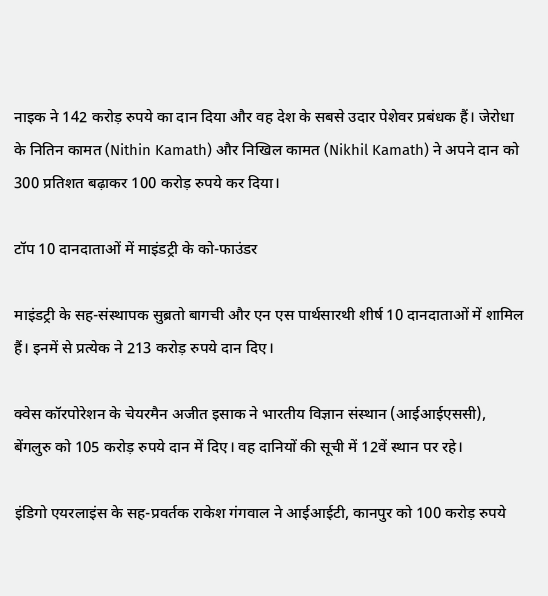नाइक ने 142 करोड़ रुपये का दान दिया और वह देश के सबसे उदार पेशेवर प्रबंधक हैं। जेरोधा के नितिन कामत (Nithin Kamath) और निखिल कामत (Nikhil Kamath) ने अपने दान को 300 प्रतिशत बढ़ाकर 100 करोड़ रुपये कर दिया।

टॉप 10 दानदाताओं में माइंडट्री के को-फाउंडर

माइंडट्री के सह-संस्थापक सुब्रतो बागची और एन एस पार्थसारथी शीर्ष 10 दानदाताओं में शामिल हैं। इनमें से प्रत्येक ने 213 करोड़ रुपये दान दिए।

क्वेस कॉरपोरेशन के चेयरमैन अजीत इसाक ने भारतीय विज्ञान संस्थान (आईआईएससी), बेंगलुरु को 105 करोड़ रुपये दान में दिए। वह दानियों की सूची में 12वें स्थान पर रहे।

इंडिगो एयरलाइंस के सह-प्रवर्तक राकेश गंगवाल ने आईआईटी, कानपुर को 100 करोड़ रुपये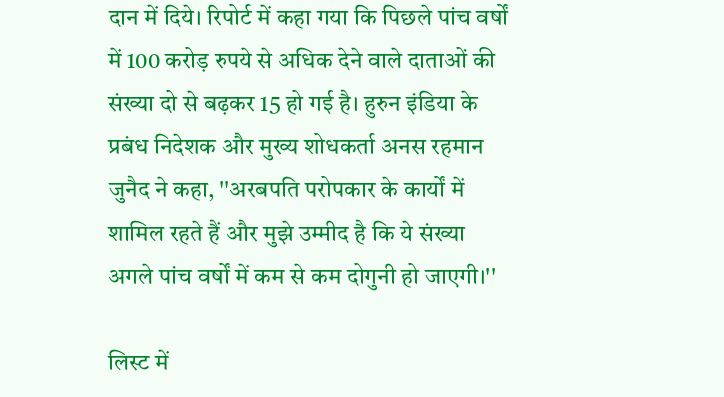दान में दिये। रिपोर्ट में कहा गया कि पिछले पांच वर्षों में 100 करोड़ रुपये से अधिक देने वाले दाताओं की संख्या दो से बढ़कर 15 हो गई है। हुरुन इंडिया के प्रबंध निदेशक और मुख्य शोधकर्ता अनस रहमान जुनैद ने कहा, ''अरबपति परोपकार के कार्यों में शामिल रहते हैं और मुझे उम्मीद है कि ये संख्या अगले पांच वर्षों में कम से कम दोगुनी हो जाएगी।''

लिस्ट में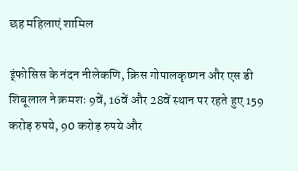छह महिलाएं शामिल

इ‍्ंफोसिस के नंदन नीलेकणि, क्रिस गोपालकृष्णन और एस डी शिबूलाल ने क्रमशः 9वें, 16वें और 28वें स्थान पर रहते हुए 159 करोड़ रुपये, 90 करोड़ रुपये और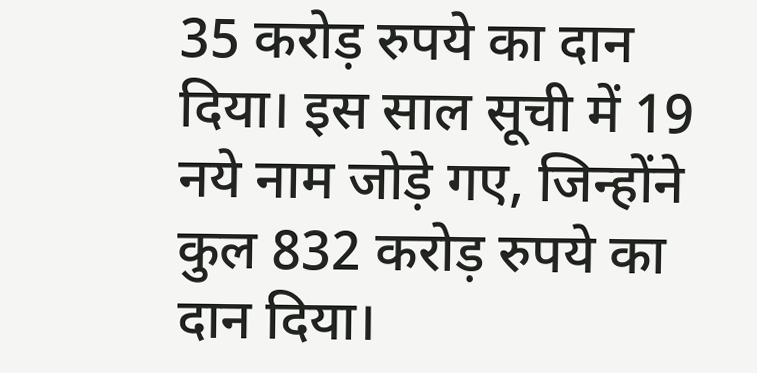35 करोड़ रुपये का दान दिया। इस साल सूची में 19 नये नाम जोड़े गए, जिन्होंने कुल 832 करोड़ रुपये का दान दिया।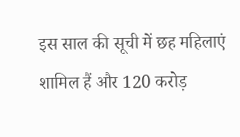इस साल की सूची में छह महिलाएं शामिल हैं और 120 करोड़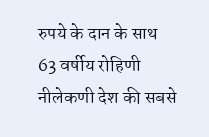रुपये के दान के साथ 63 वर्षीय रोहिणी नीलेकणी देश की सबसे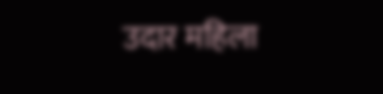उदार महिला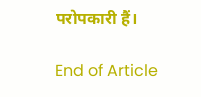परोपकारी हैं।

End of Article